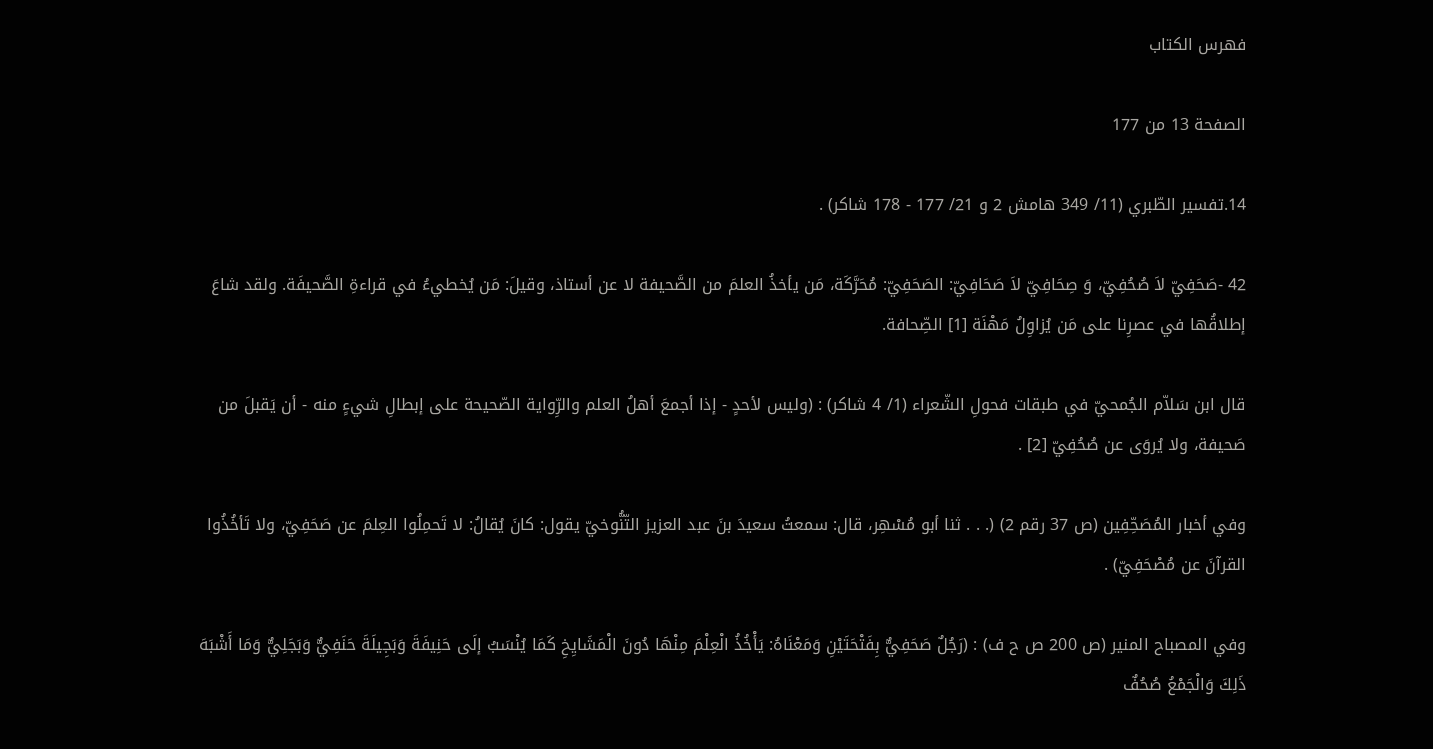فهرس الكتاب

الصفحة 13 من 177

14.تفسير الطّبري (11/ 349 هامش 2 و 21/ 177 - 178 شاكر) .

42 -صَحَفِيّ لاَ صُحُفِيّ، وَ صِحَافِيّ لاَ صَحَافِيّ: الصَحَفِيّ: مُحَرَّكَة، مَن يأخذُ العلمَ من الصَّحيفة لا عن أستاذ، وقيلَ: مَن يُخطيءُ في قراءةِ الصَّحيفَة. ولقد شاعَ إطلاقُها في عصرِنا على مَن يُزاوِلُ مَهْنَة [1] الصِّحافة.

قال ابن سَلاّم الجُمحيّ في طبقات فحولِ الشّعراء (1/ 4 شاكر) : (وليس لأحدٍ - إذا أجمعَ أهلُ العلم والرِّواية الصّحيحة على إبطالِ شيءٍ منه - أن يَقبلَ من صَحيفة، ولا يُروَى عن صُحُفِيّ [2] .

وفي أخبار المُصَحِّفِين (ص 37 رقم 2) (. . . ثنا أبو مُسْهِر، قال: سمعتُ سعيدَ بنَ عبد العزيز التّنُّوخيّ يقول: كانَ يُقالُ: لا تَحمِلُوا العِلمَ عن صَحَفِيّ، ولا تَأخُذُوا القرآنَ عن مُصْحَفِيّ) .

وفي المصباح المنير (ص 200 ص ح ف) : (رَجُلٌ صَحَفِيٌّ بِفَتْحَتَيْنِ وَمَعْنَاهُ: يَأْخُذُ الْعِلْمَ مِنْهَا دُونَ الْمَشَايِخِ كَمَا يُنْسَبُ إلَى حَنِيفَةَ وَبَجِيلَةَ حَنَفِيٌّ وَبَجَلِيٌّ وَمَا أَشْبَهَ ذَلِكَ وَالْجَمْعُ صُحُفٌ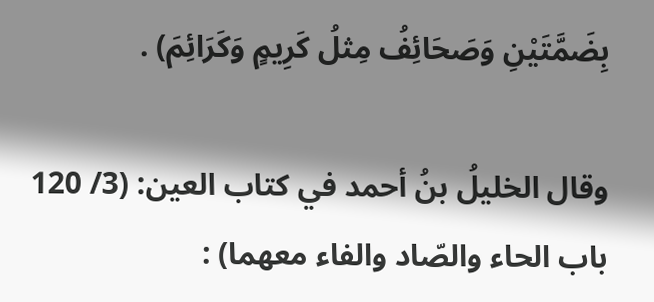بِضَمَّتَيْنِ وَصَحَائِفُ مِثلُ كَرِيمٍ وَكَرَائِمَ) .

وقال الخليلُ بنُ أحمد في كتاب العين: (3/ 120 باب الحاء والصّاد والفاء معهما) :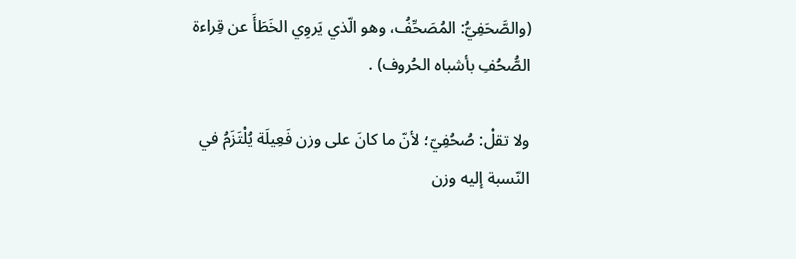(والصَّحَفِيُّ: المُصَحِّفُ، وهو الّذي يَروِي الخَطَأَ عن قِراءة الصُّحُفِ بأشباه الحُروف) .

ولا تقلْ: صُحُفِيّ؛ لأنّ ما كانَ على وزن فَعِيلَة يُلْتَزَمُ في النّسبة إليه وزن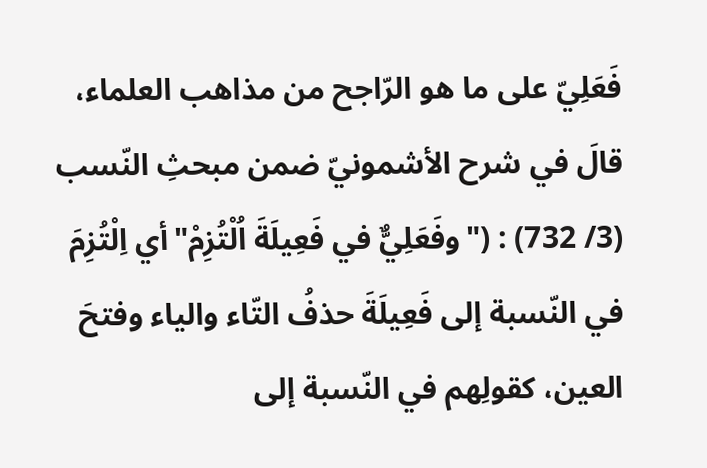فَعَلِيّ على ما هو الرّاجح من مذاهب العلماء، قالَ في شرح الأشمونيّ ضمن مبحثِ النّسب (3/ 732) : ("وفَعَلِيٌّ في فَعِيلَةَ اُلْتُزِمْ"أي اِلْتُزِمَ في النّسبة إلى فَعِيلَةَ حذفُ التّاء والياء وفتحَ العين، كقولِهم في النّسبة إلى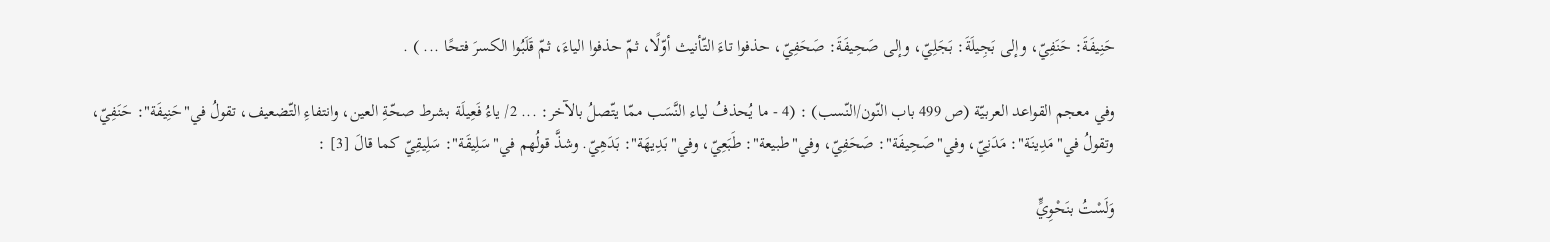حَنِيفَةَ: حَنَفِيّ، وإلى بَجِيلَةَ: بَجَلِيّ، وإلى صَحِيفَةَ: صَحَفِيّ، حذفوا تاءَ التّأنيث أوّلًا، ثمّ حذفوا الياءَ، ثمّ قَلَبُوا الكسرَ فتحًا ... ) .

وفي معجم القواعد العربيّة (ص 499 باب النّون/النّسب) : (4 - ما يُحذفُ لياء النَّسَب ممّا يتّصلُ بالآخر: ... 2/ ياءُ فَعِيلَة بشرط صحّةِ العين، وانتفاءِ التّضعيف، تقولُ في"حَنِيفَة": حَنَفِيّ، وتقولُ في"مَدِينَة": مَدَنِيّ، وفي"صَحِيفَة": صَحَفِيّ، وفي"طبيعة": طَبَعِيّ، وفي"بَدِيهَة": بَدَهِيّ. وشذَّ قولُهم في"سَلِيقَة": سَلِيقِيّ كما قالَ [3] :

وَلَسْتُ بنَحْوِيٍّ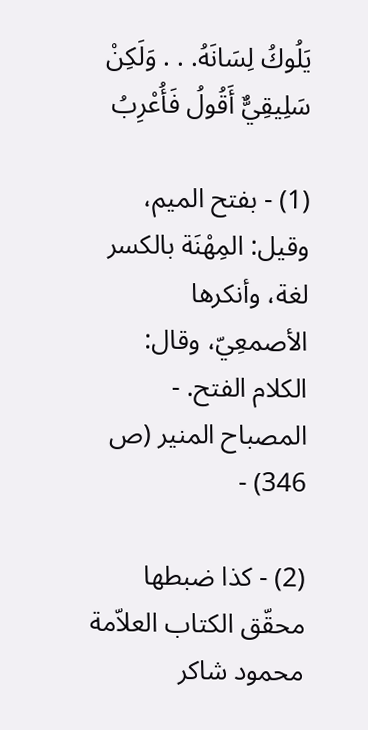يَلُوكُ لِسَانَهُ. . . وَلَكِنْ سَلِيقِيٌّ أَقُولُ فَأُعْرِبُ

(1) - بفتح الميم، وقيل: المِهْنَة بالكسر لغة، وأنكرها الأصمعِيّ، وقال: الكلام الفتح. - المصباح المنير (ص 346) -

(2) - كذا ضبطها محقّق الكتاب العلاّمة محمود شاكر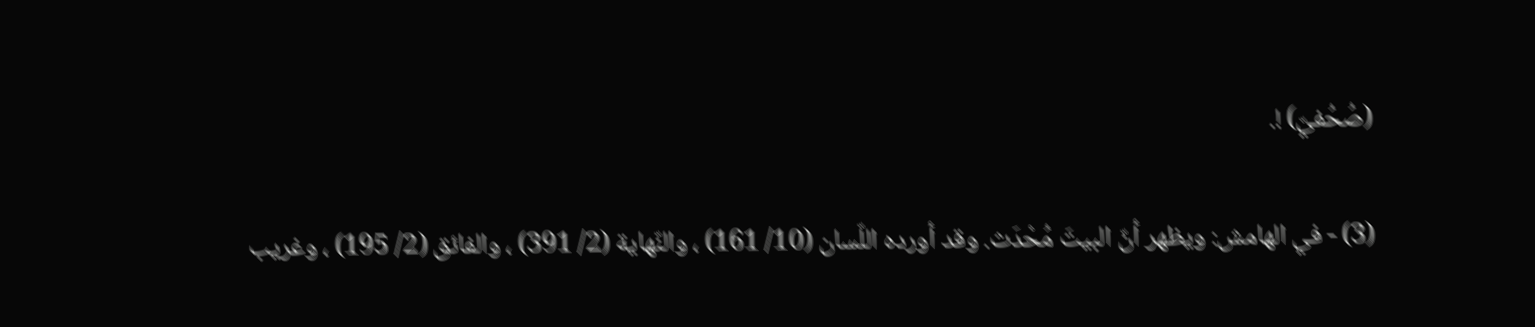(صُحُفيّ) !.

(3) - في الهامش: ويظهر أنّ البيتَ مُحْدَث. وقد أورده اللّسان (10/ 161) ، والنّهاية (2/ 391) ، والفائق (2/ 195) ، وغريب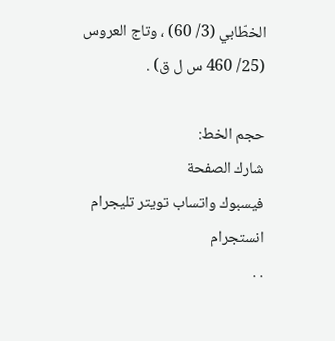الخطّابي (3/ 60) ، وتاج العروس (25/ 460 س ل ق) .

حجم الخط:
شارك الصفحة
فيسبوك واتساب تويتر تليجرام انستجرام
. .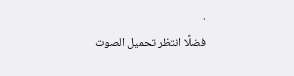.
فضلًا انتظر تحميل الصوت